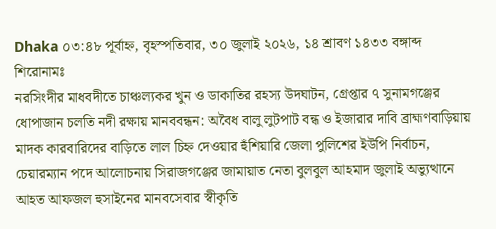Dhaka ০৩:৪৮ পূর্বাহ্ন, বৃহস্পতিবার, ৩০ জুলাই ২০২৬, ১৪ শ্রাবণ ১৪৩৩ বঙ্গাব্দ
শিরোনামঃ
নরসিংদীর মাধবদীতে চাঞ্চল্যকর খুন ও ডাকাতির রহস্য উদঘাটন, গ্রেপ্তার ৭ সুনামগঞ্জের ধোপাজান চলতি নদী রক্ষায় মানববন্ধন: অবৈধ বালু লুটপাট বন্ধ ও ইজারার দাবি ব্রাহ্মণবাড়িয়ায় মাদক কারবারিদের বাড়িতে লাল চিহ্ন দেওয়ার হুঁশিয়ারি জেলা পুলিশের ইউপি নির্বাচন, চেয়ারম্যান পদে আলোচনায় সিরাজগঞ্জের জামায়াত নেতা বুলবুল আহমাদ জুলাই অভ্যুত্থানে আহত আফজল হুসাইনের মানবসেবার স্বীকৃতি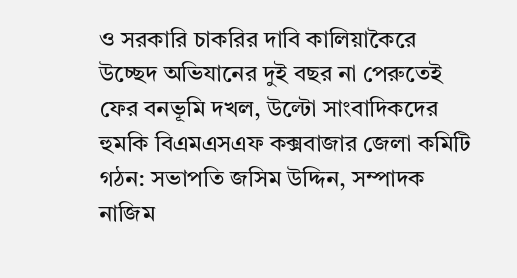ও সরকারি চাকরির দাবি কালিয়াকৈরে উচ্ছেদ অভিযানের দুই বছর না পেরুতেই ফের বনভূমি দখল, উল্টো সাংবাদিকদের হুমকি বিএমএসএফ কক্সবাজার জেলা কমিটি গঠন: সভাপতি জসিম উদ্দিন, সম্পাদক নাজিম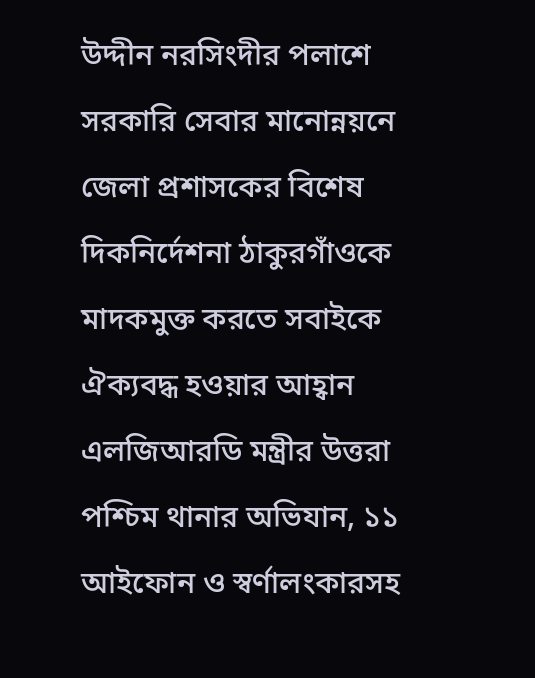উদ্দীন নরসিংদীর পলাশে সরকারি সেবার মানোন্নয়নে জেলা প্রশাসকের বিশেষ দিকনির্দেশনা ঠাকুরগাঁওকে মাদকমুক্ত করতে সবাইকে ঐক্যবদ্ধ হওয়ার আহ্বান এলজিআরডি মন্ত্রীর উত্তরা পশ্চিম থানার অভিযান, ১১ আইফোন ও স্বর্ণালংকারসহ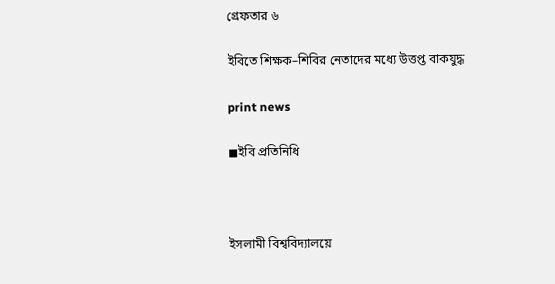গ্রেফতার ৬

ইবিতে শিক্ষক–শিবির নেতাদের মধ্যে উত্তপ্ত বাকযুদ্ধ

print news

◼ইবি প্রতিনিধি



ইসলামী বিশ্ববিদ্যালয়ে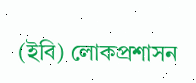(ইবি) লোকপ্রশাসন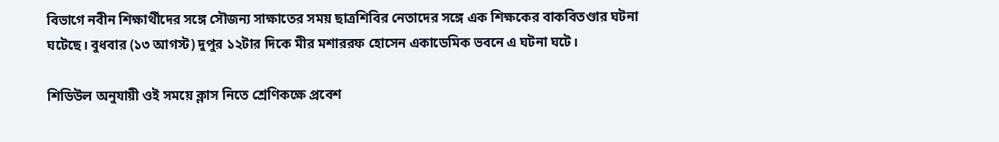বিভাগে নবীন শিক্ষার্থীদের সঙ্গে সৌজন্য সাক্ষাতের সময় ছাত্রশিবির নেতাদের সঙ্গে এক শিক্ষকের বাকবিতণ্ডার ঘটনা ঘটেছে। বুধবার (১৩ আগস্ট) দুপুর ১২টার দিকে মীর মশাররফ হোসেন একাডেমিক ভবনে এ ঘটনা ঘটে।

শিডিউল অনুযায়ী ওই সময়ে ক্লাস নিতে শ্রেণিকক্ষে প্রবেশ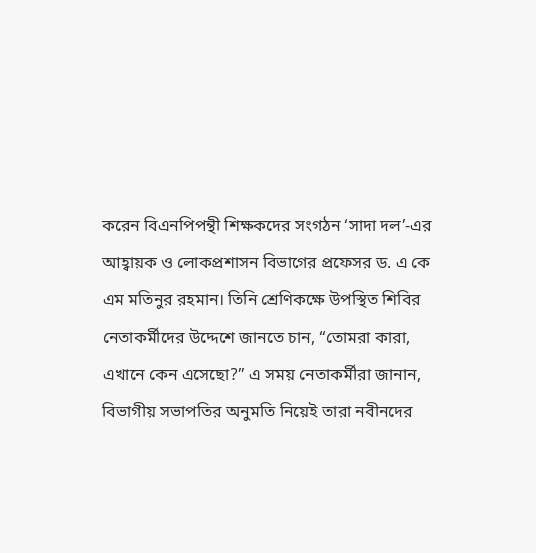করেন বিএনপিপন্থী শিক্ষকদের সংগঠন ‘সাদা দল’-এর আহ্বায়ক ও লোকপ্রশাসন বিভাগের প্রফেসর ড. এ কে এম মতিনুর রহমান। তিনি শ্রেণিকক্ষে উপস্থিত শিবির নেতাকর্মীদের উদ্দেশে জানতে চান, “তোমরা কারা, এখানে কেন এসেছো?” এ সময় নেতাকর্মীরা জানান, বিভাগীয় সভাপতির অনুমতি নিয়েই তারা নবীনদের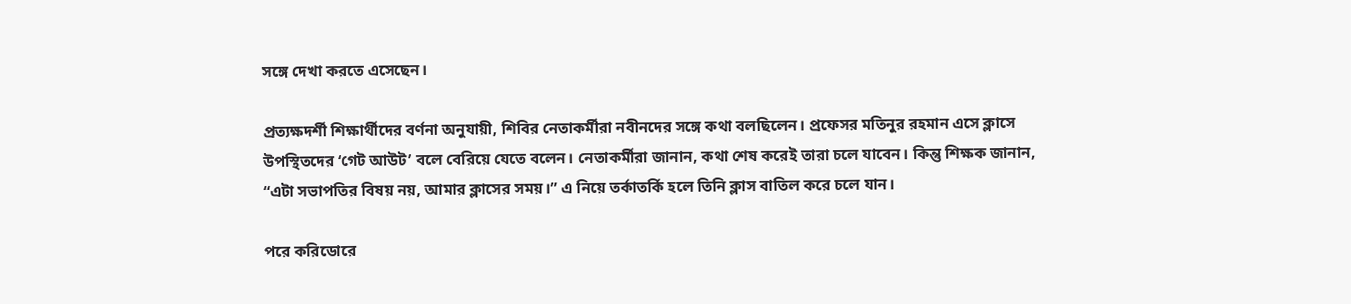সঙ্গে দেখা করতে এসেছেন।

প্রত্যক্ষদর্শী শিক্ষার্থীদের বর্ণনা অনুযায়ী, শিবির নেতাকর্মীরা নবীনদের সঙ্গে কথা বলছিলেন। প্রফেসর মতিনুর রহমান এসে ক্লাসে উপস্থিতদের ‘গেট আউট’ বলে বেরিয়ে যেতে বলেন। নেতাকর্মীরা জানান, কথা শেষ করেই তারা চলে যাবেন। কিন্তু শিক্ষক জানান, “এটা সভাপতির বিষয় নয়, আমার ক্লাসের সময়।” এ নিয়ে তর্কাতর্কি হলে তিনি ক্লাস বাতিল করে চলে যান।

পরে করিডোরে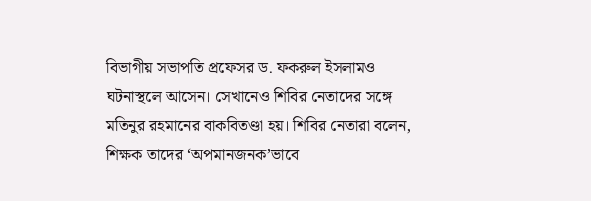বিভাগীয় সভাপতি প্রফেসর ড. ফকরুল ইসলামও ঘটনাস্থলে আসেন। সেখানেও শিবির নেতাদের সঙ্গে মতিনুর রহমানের বাকবিতণ্ডা হয়। শিবির নেতারা বলেন, শিক্ষক তাদের ‘অপমানজনক’ভাবে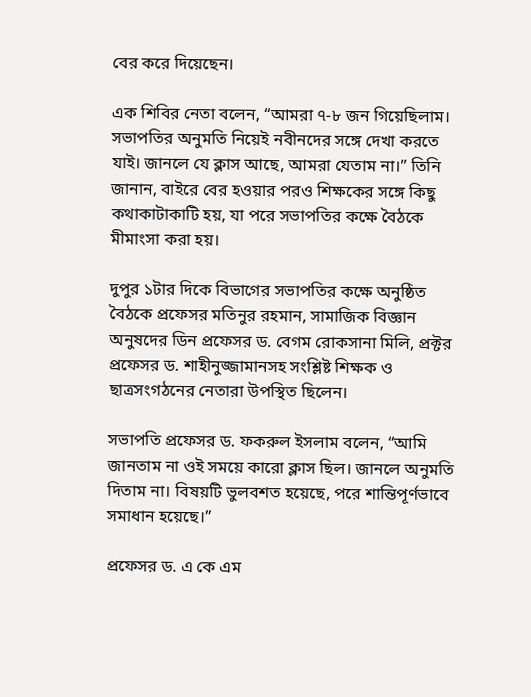বের করে দিয়েছেন।

এক শিবির নেতা বলেন, “আমরা ৭-৮ জন গিয়েছিলাম। সভাপতির অনুমতি নিয়েই নবীনদের সঙ্গে দেখা করতে যাই। জানলে যে ক্লাস আছে, আমরা যেতাম না।” তিনি জানান, বাইরে বের হওয়ার পরও শিক্ষকের সঙ্গে কিছু কথাকাটাকাটি হয়, যা পরে সভাপতির কক্ষে বৈঠকে মীমাংসা করা হয়।

দুপুর ১টার দিকে বিভাগের সভাপতির কক্ষে অনুষ্ঠিত বৈঠকে প্রফেসর মতিনুর রহমান, সামাজিক বিজ্ঞান অনুষদের ডিন প্রফেসর ড. বেগম রোকসানা মিলি, প্রক্টর প্রফেসর ড. শাহীনুজ্জামানসহ সংশ্লিষ্ট শিক্ষক ও ছাত্রসংগঠনের নেতারা উপস্থিত ছিলেন।

সভাপতি প্রফেসর ড. ফকরুল ইসলাম বলেন, “আমি জানতাম না ওই সময়ে কারো ক্লাস ছিল। জানলে অনুমতি দিতাম না। বিষয়টি ভুলবশত হয়েছে, পরে শান্তিপূর্ণভাবে সমাধান হয়েছে।”

প্রফেসর ড. এ কে এম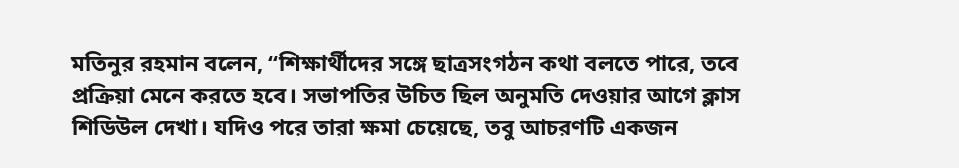মতিনুর রহমান বলেন, “শিক্ষার্থীদের সঙ্গে ছাত্রসংগঠন কথা বলতে পারে, তবে প্রক্রিয়া মেনে করতে হবে। সভাপতির উচিত ছিল অনুমতি দেওয়ার আগে ক্লাস শিডিউল দেখা। যদিও পরে তারা ক্ষমা চেয়েছে, তবু আচরণটি একজন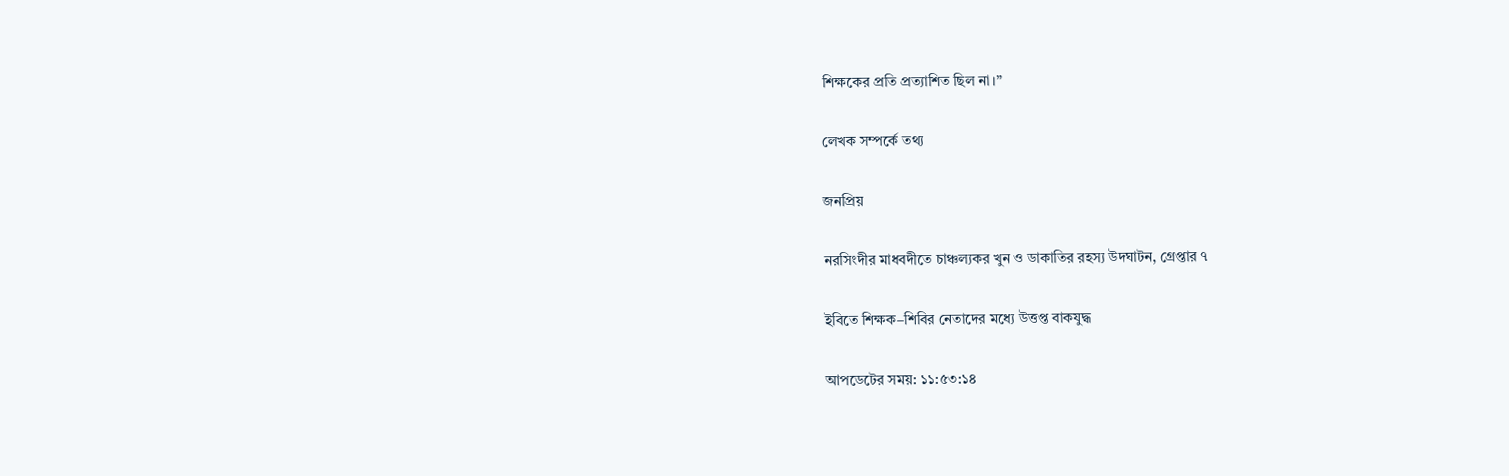শিক্ষকের প্রতি প্রত্যাশিত ছিল না।”

লেখক সম্পর্কে তথ্য

জনপ্রিয়

নরসিংদীর মাধবদীতে চাঞ্চল্যকর খুন ও ডাকাতির রহস্য উদঘাটন, গ্রেপ্তার ৭

ইবিতে শিক্ষক–শিবির নেতাদের মধ্যে উত্তপ্ত বাকযুদ্ধ

আপডেটের সময়: ১১:৫৩:১৪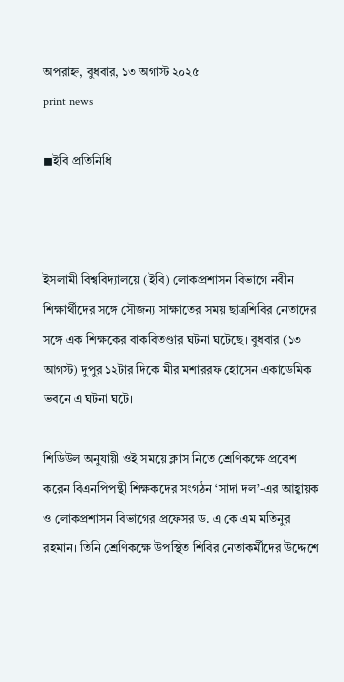অপরাহ্ন, বুধবার, ১৩ অগাস্ট ২০২৫
print news

◼ইবি প্রতিনিধি



ইসলামী বিশ্ববিদ্যালয়ে (ইবি) লোকপ্রশাসন বিভাগে নবীন শিক্ষার্থীদের সঙ্গে সৌজন্য সাক্ষাতের সময় ছাত্রশিবির নেতাদের সঙ্গে এক শিক্ষকের বাকবিতণ্ডার ঘটনা ঘটেছে। বুধবার (১৩ আগস্ট) দুপুর ১২টার দিকে মীর মশাররফ হোসেন একাডেমিক ভবনে এ ঘটনা ঘটে।

শিডিউল অনুযায়ী ওই সময়ে ক্লাস নিতে শ্রেণিকক্ষে প্রবেশ করেন বিএনপিপন্থী শিক্ষকদের সংগঠন ‘সাদা দল’-এর আহ্বায়ক ও লোকপ্রশাসন বিভাগের প্রফেসর ড. এ কে এম মতিনুর রহমান। তিনি শ্রেণিকক্ষে উপস্থিত শিবির নেতাকর্মীদের উদ্দেশে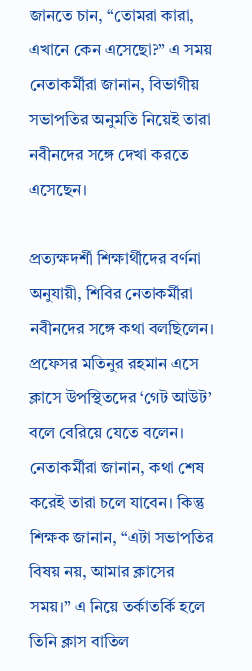জানতে চান, “তোমরা কারা, এখানে কেন এসেছো?” এ সময় নেতাকর্মীরা জানান, বিভাগীয় সভাপতির অনুমতি নিয়েই তারা নবীনদের সঙ্গে দেখা করতে এসেছেন।

প্রত্যক্ষদর্শী শিক্ষার্থীদের বর্ণনা অনুযায়ী, শিবির নেতাকর্মীরা নবীনদের সঙ্গে কথা বলছিলেন। প্রফেসর মতিনুর রহমান এসে ক্লাসে উপস্থিতদের ‘গেট আউট’ বলে বেরিয়ে যেতে বলেন। নেতাকর্মীরা জানান, কথা শেষ করেই তারা চলে যাবেন। কিন্তু শিক্ষক জানান, “এটা সভাপতির বিষয় নয়, আমার ক্লাসের সময়।” এ নিয়ে তর্কাতর্কি হলে তিনি ক্লাস বাতিল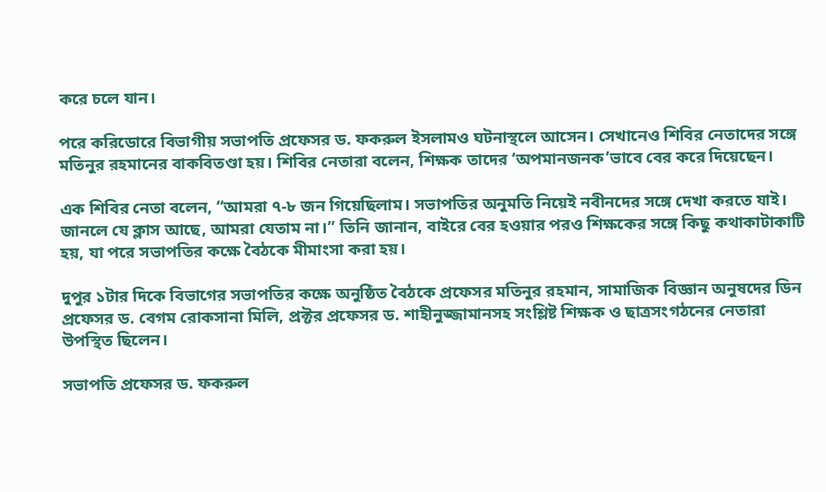করে চলে যান।

পরে করিডোরে বিভাগীয় সভাপতি প্রফেসর ড. ফকরুল ইসলামও ঘটনাস্থলে আসেন। সেখানেও শিবির নেতাদের সঙ্গে মতিনুর রহমানের বাকবিতণ্ডা হয়। শিবির নেতারা বলেন, শিক্ষক তাদের ‘অপমানজনক’ভাবে বের করে দিয়েছেন।

এক শিবির নেতা বলেন, “আমরা ৭-৮ জন গিয়েছিলাম। সভাপতির অনুমতি নিয়েই নবীনদের সঙ্গে দেখা করতে যাই। জানলে যে ক্লাস আছে, আমরা যেতাম না।” তিনি জানান, বাইরে বের হওয়ার পরও শিক্ষকের সঙ্গে কিছু কথাকাটাকাটি হয়, যা পরে সভাপতির কক্ষে বৈঠকে মীমাংসা করা হয়।

দুপুর ১টার দিকে বিভাগের সভাপতির কক্ষে অনুষ্ঠিত বৈঠকে প্রফেসর মতিনুর রহমান, সামাজিক বিজ্ঞান অনুষদের ডিন প্রফেসর ড. বেগম রোকসানা মিলি, প্রক্টর প্রফেসর ড. শাহীনুজ্জামানসহ সংশ্লিষ্ট শিক্ষক ও ছাত্রসংগঠনের নেতারা উপস্থিত ছিলেন।

সভাপতি প্রফেসর ড. ফকরুল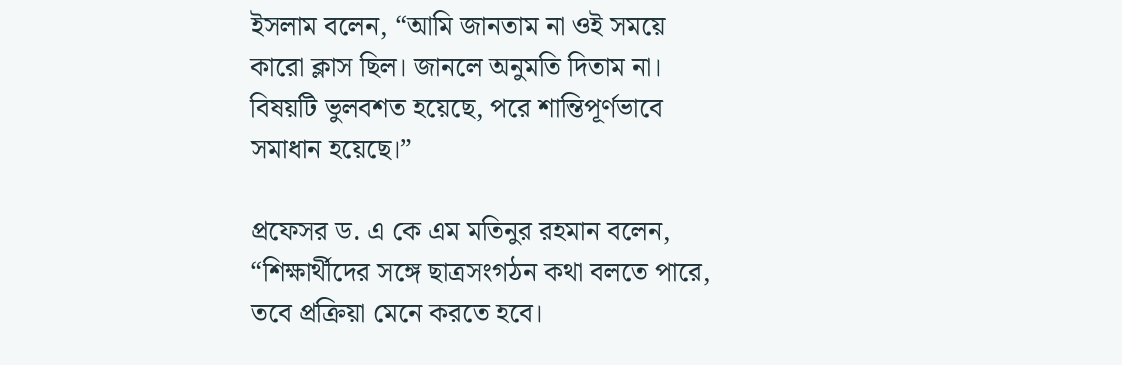ইসলাম বলেন, “আমি জানতাম না ওই সময়ে কারো ক্লাস ছিল। জানলে অনুমতি দিতাম না। বিষয়টি ভুলবশত হয়েছে, পরে শান্তিপূর্ণভাবে সমাধান হয়েছে।”

প্রফেসর ড. এ কে এম মতিনুর রহমান বলেন, “শিক্ষার্থীদের সঙ্গে ছাত্রসংগঠন কথা বলতে পারে, তবে প্রক্রিয়া মেনে করতে হবে।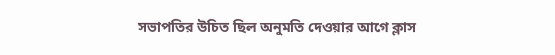সভাপতির উচিত ছিল অনুমতি দেওয়ার আগে ক্লাস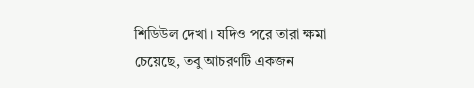শিডিউল দেখা। যদিও পরে তারা ক্ষমা চেয়েছে, তবু আচরণটি একজন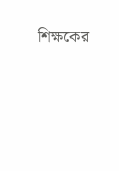শিক্ষকের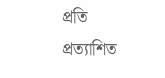প্রতি প্রত্যাশিত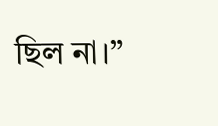ছিল না।”